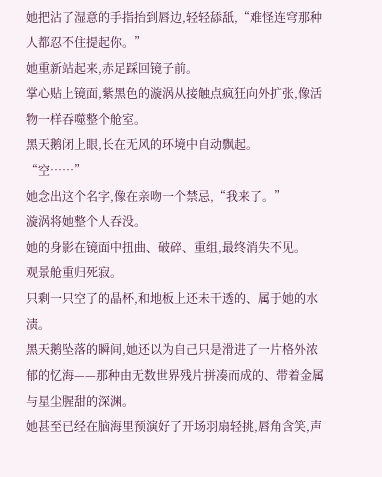她把沾了湿意的手指抬到唇边,轻轻舔舐,“难怪连穹那种人都忍不住提起你。”
她重新站起来,赤足踩回镜子前。
掌心贴上镜面,紫黑色的漩涡从接触点疯狂向外扩张,像活物一样吞噬整个舱室。
黑天鹅闭上眼,长在无风的环境中自动飘起。
“空……”
她念出这个名字,像在亲吻一个禁忌,“我来了。”
漩涡将她整个人吞没。
她的身影在镜面中扭曲、破碎、重组,最终消失不见。
观景舱重归死寂。
只剩一只空了的晶杯,和地板上还未干透的、属于她的水渍。
黑天鹅坠落的瞬间,她还以为自己只是滑进了一片格外浓郁的忆海——那种由无数世界残片拼凑而成的、带着金属与星尘腥甜的深渊。
她甚至已经在脑海里预演好了开场羽扇轻挑,唇角含笑,声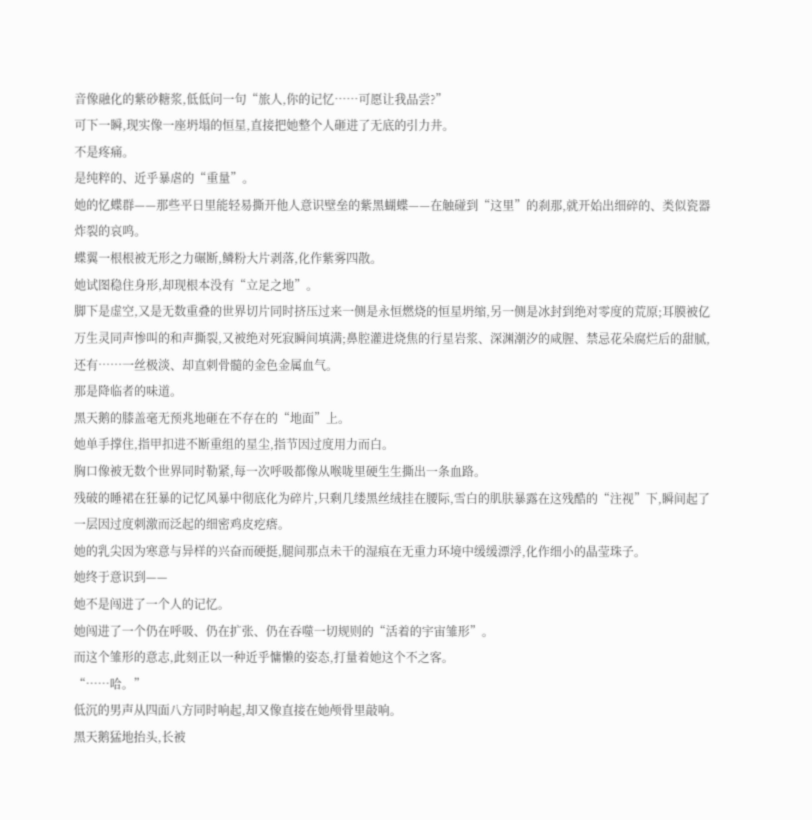音像融化的紫砂糖浆,低低问一句“旅人,你的记忆……可愿让我品尝?”
可下一瞬,现实像一座坍塌的恒星,直接把她整个人砸进了无底的引力井。
不是疼痛。
是纯粹的、近乎暴虐的“重量”。
她的忆蝶群——那些平日里能轻易撕开他人意识壁垒的紫黑蝴蝶——在触碰到“这里”的刹那,就开始出细碎的、类似瓷器炸裂的哀鸣。
蝶翼一根根被无形之力碾断,鳞粉大片剥落,化作紫雾四散。
她试图稳住身形,却现根本没有“立足之地”。
脚下是虚空,又是无数重叠的世界切片同时挤压过来一侧是永恒燃烧的恒星坍缩,另一侧是冰封到绝对零度的荒原;耳膜被亿万生灵同声惨叫的和声撕裂,又被绝对死寂瞬间填满;鼻腔灌进烧焦的行星岩浆、深渊潮汐的咸腥、禁忌花朵腐烂后的甜腻,还有……一丝极淡、却直刺骨髓的金色金属血气。
那是降临者的味道。
黑天鹅的膝盖毫无预兆地砸在不存在的“地面”上。
她单手撑住,指甲扣进不断重组的星尘,指节因过度用力而白。
胸口像被无数个世界同时勒紧,每一次呼吸都像从喉咙里硬生生撕出一条血路。
残破的睡裙在狂暴的记忆风暴中彻底化为碎片,只剩几缕黑丝绒挂在腰际,雪白的肌肤暴露在这残酷的“注视”下,瞬间起了一层因过度刺激而泛起的细密鸡皮疙瘩。
她的乳尖因为寒意与异样的兴奋而硬挺,腿间那点未干的湿痕在无重力环境中缓缓漂浮,化作细小的晶莹珠子。
她终于意识到——
她不是闯进了一个人的记忆。
她闯进了一个仍在呼吸、仍在扩张、仍在吞噬一切规则的“活着的宇宙雏形”。
而这个雏形的意志,此刻正以一种近乎慵懒的姿态,打量着她这个不之客。
“……哈。”
低沉的男声从四面八方同时响起,却又像直接在她颅骨里敲响。
黑天鹅猛地抬头,长被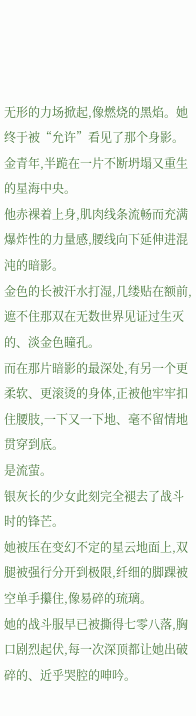无形的力场掀起,像燃烧的黑焰。她终于被“允许”看见了那个身影。
金青年,半跪在一片不断坍塌又重生的星海中央。
他赤裸着上身,肌肉线条流畅而充满爆炸性的力量感,腰线向下延伸进混沌的暗影。
金色的长被汗水打湿,几缕贴在额前,遮不住那双在无数世界见证过生灭的、淡金色瞳孔。
而在那片暗影的最深处,有另一个更柔软、更滚烫的身体,正被他牢牢扣住腰肢,一下又一下地、毫不留情地贯穿到底。
是流萤。
银灰长的少女此刻完全褪去了战斗时的锋芒。
她被压在变幻不定的星云地面上,双腿被强行分开到极限,纤细的脚踝被空单手攥住,像易碎的琉璃。
她的战斗服早已被撕得七零八落,胸口剧烈起伏,每一次深顶都让她出破碎的、近乎哭腔的呻吟。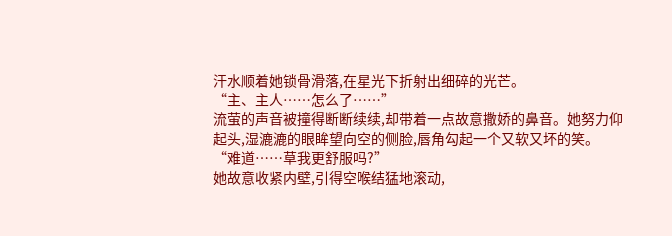汗水顺着她锁骨滑落,在星光下折射出细碎的光芒。
“主、主人……怎么了……”
流萤的声音被撞得断断续续,却带着一点故意撒娇的鼻音。她努力仰起头,湿漉漉的眼眸望向空的侧脸,唇角勾起一个又软又坏的笑。
“难道……草我更舒服吗?”
她故意收紧内壁,引得空喉结猛地滚动,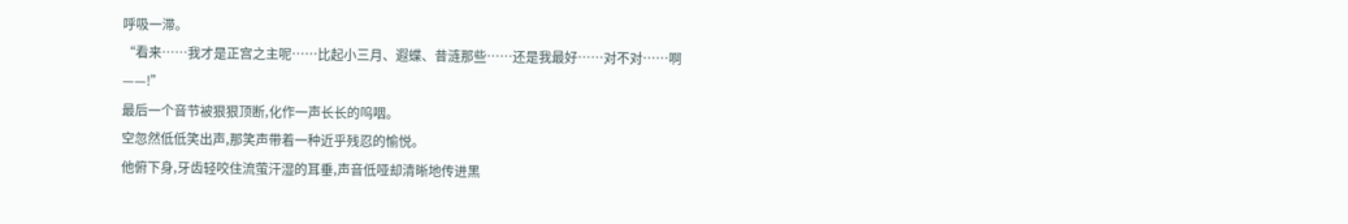呼吸一滞。
“看来……我才是正宫之主呢……比起小三月、遐蝶、昔涟那些……还是我最好……对不对……啊——!”
最后一个音节被狠狠顶断,化作一声长长的呜咽。
空忽然低低笑出声,那笑声带着一种近乎残忍的愉悦。
他俯下身,牙齿轻咬住流萤汗湿的耳垂,声音低哑却清晰地传进黑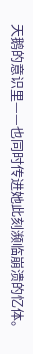天鹅的意识里——也同时传进她此刻濒临崩溃的忆体。